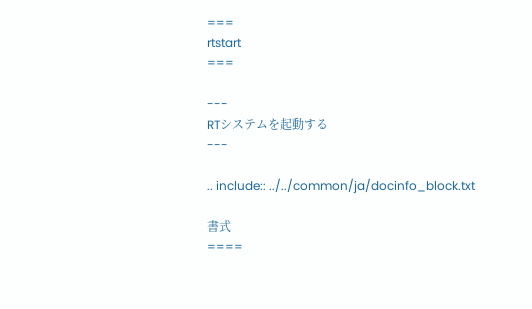===
rtstart
===

---
RTシステムを起動する
---

.. include:: ../../common/ja/docinfo_block.txt

書式
====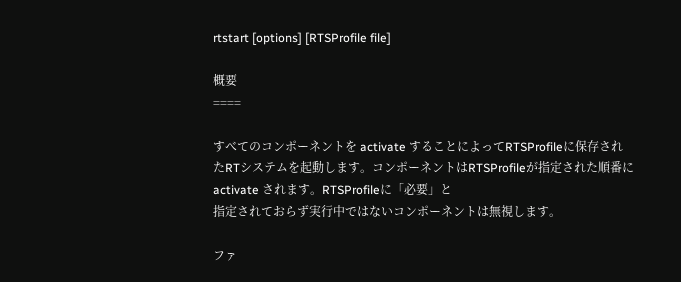rtstart [options] [RTSProfile file]

概要
====

すべてのコンポーネントを activate することによってRTSProfileに保存され
たRTシステムを起動します。コンポーネントはRTSProfileが指定された順番に
activate されます。RTSProfileに「必要」と
指定されておらず実行中ではないコンポーネントは無視します。

ファ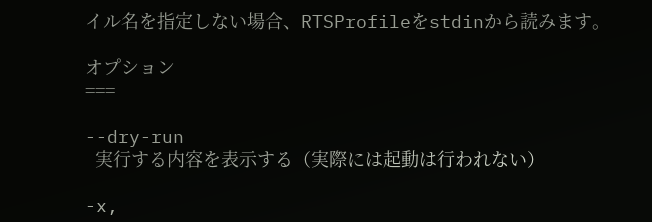イル名を指定しない場合、RTSProfileをstdinから読みます。

オプション
===

--dry-run
  実行する内容を表示する（実際には起動は行われない）

-x,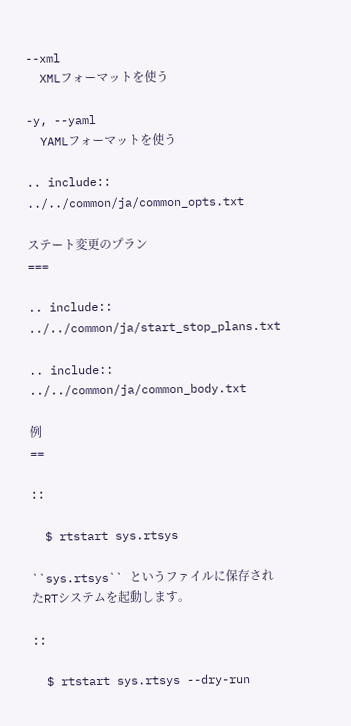--xml
  XMLフォーマットを使う

-y, --yaml
  YAMLフォーマットを使う

.. include:: ../../common/ja/common_opts.txt

ステート変更のプラン
===

.. include:: ../../common/ja/start_stop_plans.txt

.. include:: ../../common/ja/common_body.txt

例
==

::

  $ rtstart sys.rtsys

``sys.rtsys`` というファイルに保存されたRTシステムを起動します。

::

  $ rtstart sys.rtsys --dry-run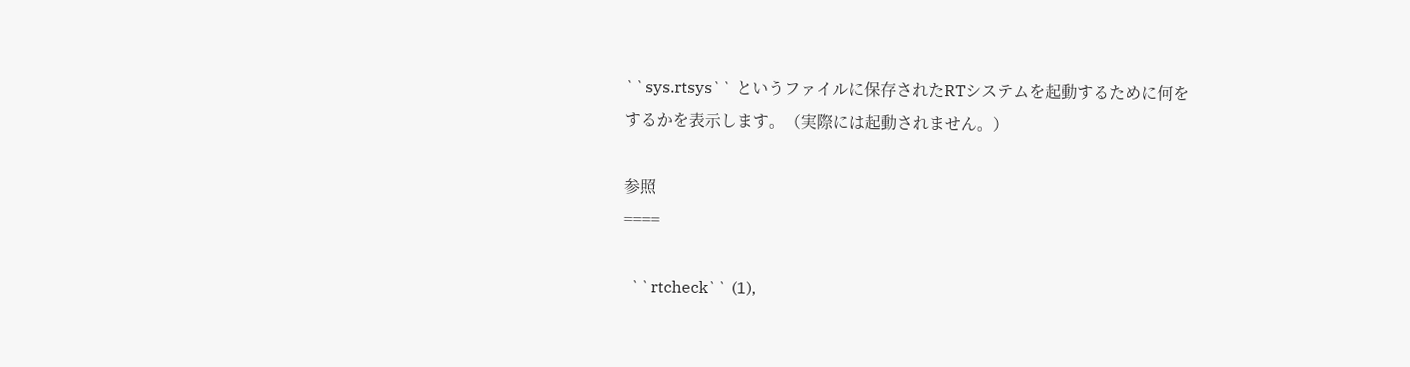``sys.rtsys`` というファイルに保存されたRTシステムを起動するために何を
するかを表示します。（実際には起動されません。）

参照
====

  ``rtcheck`` (1),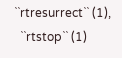``rtresurrect`` (1),
  ``rtstop`` (1)